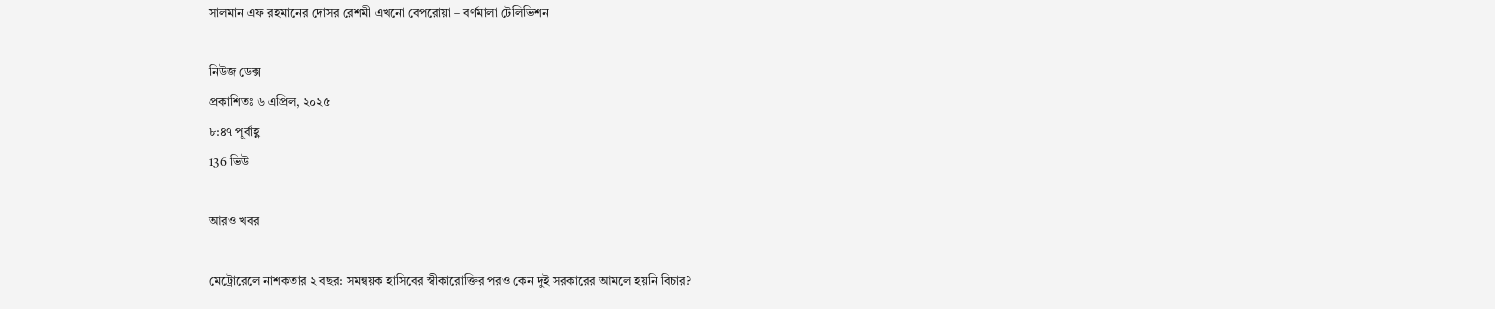সালমান এফ রহমানের দোসর রেশমী এখনো বেপরোয়া – বর্ণমালা টেলিভিশন

নিউজ ডেক্স
প্রকাশিতঃ ৬ এপ্রিল, ২০২৫
৮:৪৭ পূর্বাহ্ণ
136 ভিউ

আরও খবর

মেট্রোরেলে নাশকতার ২ বছর: সমন্বয়ক হাসিবের স্বীকারোক্তির পরও কেন দুই সরকারের আমলে হয়নি বিচার?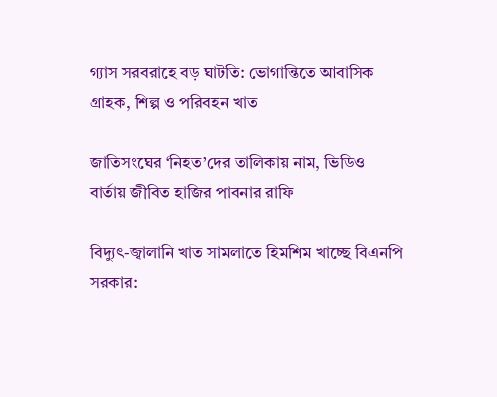গ্যাস সরবরাহে বড় ঘাটতি: ভোগান্তিতে আবাসিক গ্রাহক, শিল্প ও পরিবহন খাত

জাতিসংঘের ‘নিহত’দের তালিকায় নাম, ভিডিও বার্তায় জীবিত হাজির পাবনার রাফি

বিদ্যুৎ-জ্বালানি খাত সামলাতে হিমশিম খাচ্ছে বিএনপি সরকার: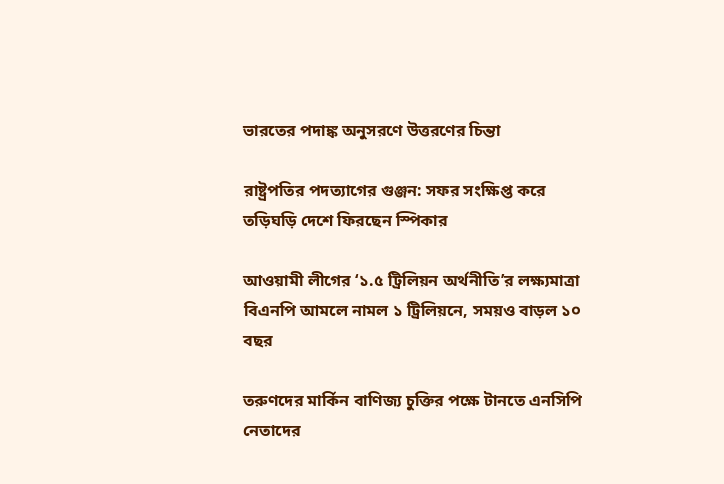ভারতের পদাঙ্ক অনুসরণে উত্তরণের চিন্তা

রাষ্ট্রপতির পদত্যাগের গুঞ্জন: সফর সংক্ষিপ্ত করে তড়িঘড়ি দেশে ফিরছেন স্পিকার

আওয়ামী লীগের ‘১.৫ ট্রিলিয়ন অর্থনীতি’র লক্ষ্যমাত্রা বিএনপি আমলে নামল ১ ট্রিলিয়নে, সময়ও বাড়ল ১০ বছর

তরুণদের মার্কিন বাণিজ্য চুক্তির পক্ষে টানতে এনসিপি নেতাদের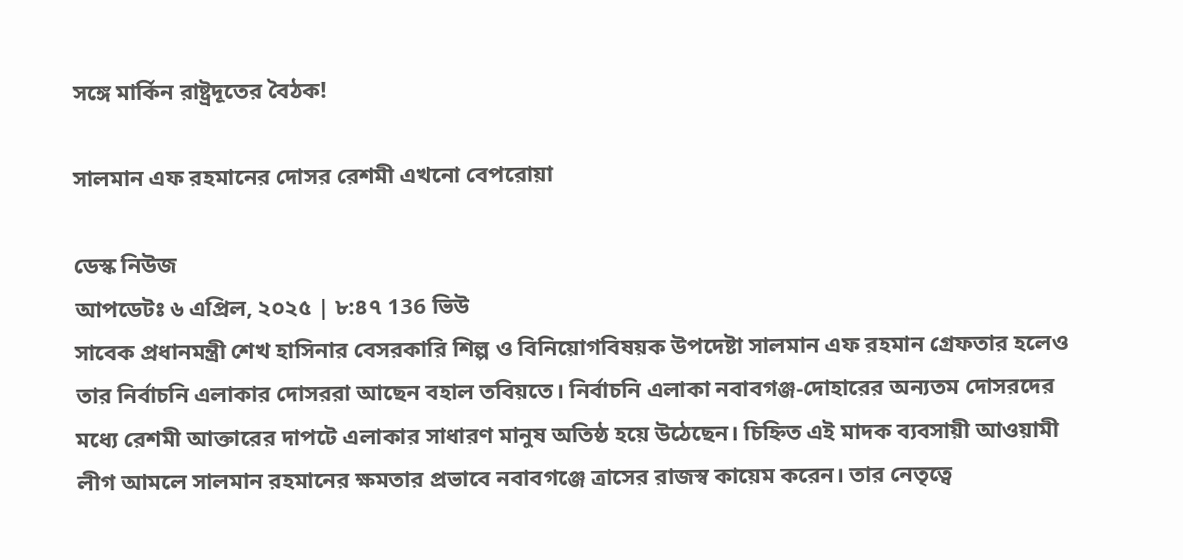সঙ্গে মার্কিন রাষ্ট্রদূতের বৈঠক!

সালমান এফ রহমানের দোসর রেশমী এখনো বেপরোয়া

ডেস্ক নিউজ
আপডেটঃ ৬ এপ্রিল, ২০২৫ | ৮:৪৭ 136 ভিউ
সাবেক প্রধানমন্ত্রী শেখ হাসিনার বেসরকারি শিল্প ও বিনিয়োগবিষয়ক উপদেষ্টা সালমান এফ রহমান গ্রেফতার হলেও তার নির্বাচনি এলাকার দোসররা আছেন বহাল তবিয়তে। নির্বাচনি এলাকা নবাবগঞ্জ-দোহারের অন্যতম দোসরদের মধ্যে রেশমী আক্তারের দাপটে এলাকার সাধারণ মানুষ অতিষ্ঠ হয়ে উঠেছেন। চিহ্নিত এই মাদক ব্যবসায়ী আওয়ামী লীগ আমলে সালমান রহমানের ক্ষমতার প্রভাবে নবাবগঞ্জে ত্রাসের রাজস্ব কায়েম করেন। তার নেতৃত্বে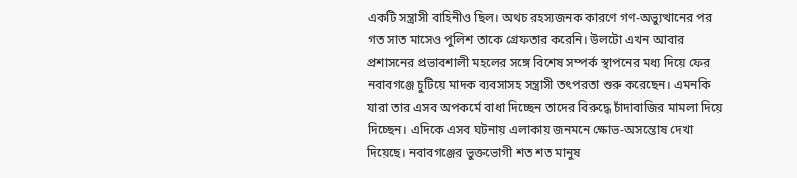একটি সন্ত্রাসী বাহিনীও ছিল। অথচ রহস্যজনক কারণে গণ-অভ্যুত্থানের পর গত সাত মাসেও পুলিশ তাকে গ্রেফতার করেনি। উলটো এখন আবার প্রশাসনের প্রভাবশালী মহলের সঙ্গে বিশেষ সম্পর্ক স্থাপনের মধ্য দিয়ে ফের নবাবগঞ্জে চুটিয়ে মাদক ব্যবসাসহ সন্ত্রাসী তৎপরতা শুরু করেছেন। এমনকি যারা তার এসব অপকর্মে বাধা দিচ্ছেন তাদের বিরুদ্ধে চাঁদাবাজির মামলা দিয়ে দিচ্ছেন। এদিকে এসব ঘটনায় এলাকায় জনমনে ক্ষোভ-অসন্তোষ দেখা দিয়েছে। নবাবগঞ্জের ভুক্তভোগী শত শত মানুষ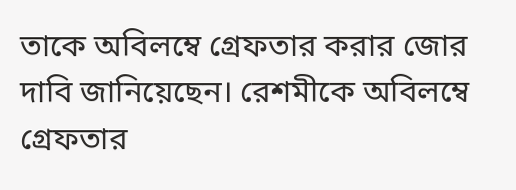তাকে অবিলম্বে গ্রেফতার করার জোর দাবি জানিয়েছেন। রেশমীকে অবিলম্বে গ্রেফতার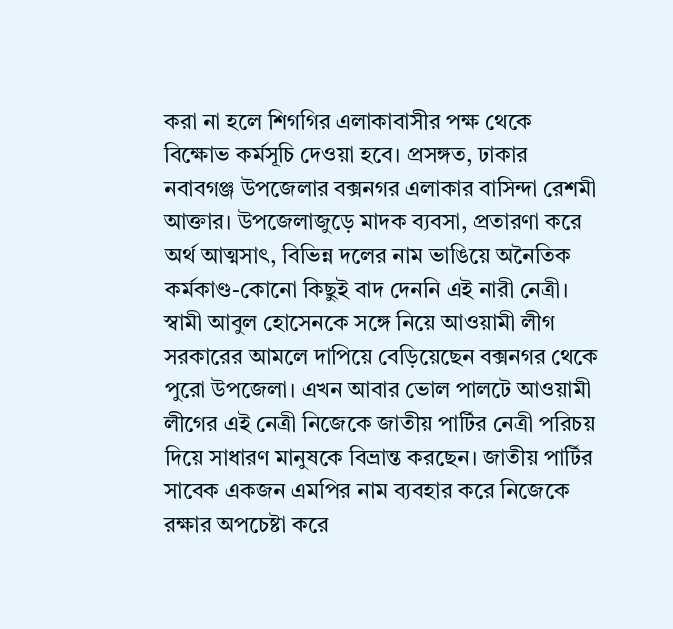করা না হলে শিগগির এলাকাবাসীর পক্ষ থেকে বিক্ষোভ কর্মসূচি দেওয়া হবে। প্রসঙ্গত, ঢাকার নবাবগঞ্জ উপজেলার বক্সনগর এলাকার বাসিন্দা রেশমী আক্তার। উপজেলাজুড়ে মাদক ব্যবসা, প্রতারণা করে অর্থ আত্মসাৎ, বিভিন্ন দলের নাম ভাঙিয়ে অনৈতিক কর্মকাণ্ড-কোনো কিছুই বাদ দেননি এই নারী নেত্রী। স্বামী আবুল হোসেনকে সঙ্গে নিয়ে আওয়ামী লীগ সরকারের আমলে দাপিয়ে বেড়িয়েছেন বক্সনগর থেকে পুরো উপজেলা। এখন আবার ভোল পালটে আওয়ামী লীগের এই নেত্রী নিজেকে জাতীয় পার্টির নেত্রী পরিচয় দিয়ে সাধারণ মানুষকে বিভ্রান্ত করছেন। জাতীয় পার্টির সাবেক একজন এমপির নাম ব্যবহার করে নিজেকে রক্ষার অপচেষ্টা করে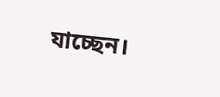যাচ্ছেন।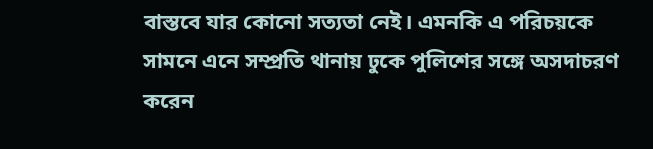বাস্তবে যার কোনো সত্যতা নেই। এমনকি এ পরিচয়কে সামনে এনে সম্প্রতি থানায় ঢুকে পুলিশের সঙ্গে অসদাচরণ করেন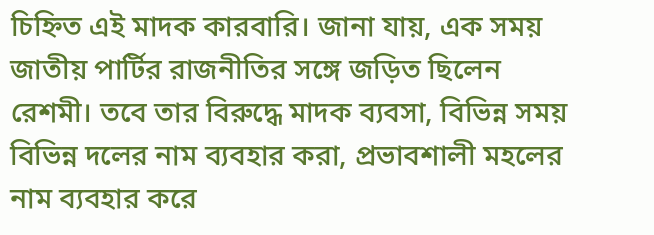চিহ্নিত এই মাদক কারবারি। জানা যায়, এক সময় জাতীয় পার্টির রাজনীতির সঙ্গে জড়িত ছিলেন রেশমী। তবে তার বিরুদ্ধে মাদক ব্যবসা, বিভিন্ন সময় বিভিন্ন দলের নাম ব্যবহার করা, প্রভাবশালী মহলের নাম ব্যবহার করে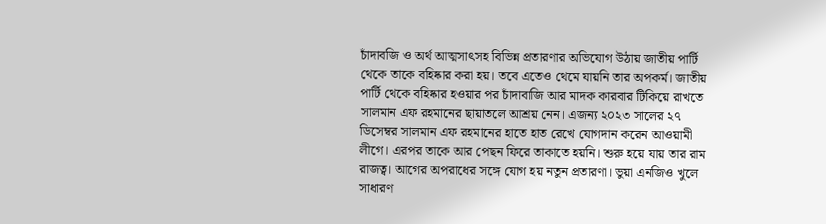চাঁদাবজি ও অর্থ আত্মসাৎসহ বিভিন্ন প্রতারণার অভিযোগ উঠায় জাতীয় পার্টি থেকে তাকে বহিষ্কার করা হয়। তবে এতেও থেমে যায়নি তার অপকর্ম। জাতীয় পার্টি থেকে বহিষ্কার হওয়ার পর চাঁদাবাজি আর মাদক কারবার টিকিয়ে রাখতে সালমান এফ রহমানের ছায়াতলে আশ্রয় নেন। এজন্য ২০২৩ সালের ২৭ ডিসেম্বর সালমান এফ রহমানের হাতে হাত রেখে যোগদান করেন আওয়ামী লীগে। এরপর তাকে আর পেছন ফিরে তাকাতে হয়নি। শুরু হয়ে যায় তার রাম রাজত্ব। আগের অপরাধের সঙ্গে যোগ হয় নতুন প্রতারণা। ভুয়া এনজিও খুলে সাধারণ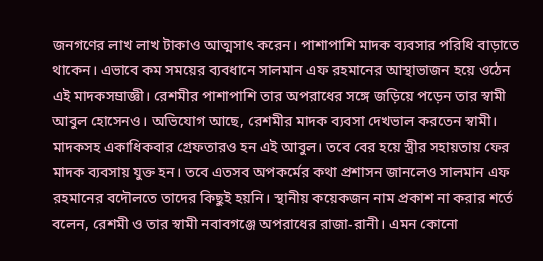জনগণের লাখ লাখ টাকাও আত্মসাৎ করেন। পাশাপাশি মাদক ব্যবসার পরিধি বাড়াতে থাকেন। এভাবে কম সময়ের ব্যবধানে সালমান এফ রহমানের আস্থাভাজন হয়ে ওঠেন এই মাদকসম্রাজ্ঞী। রেশমীর পাশাপাশি তার অপরাধের সঙ্গে জড়িয়ে পড়েন তার স্বামী আবুল হোসেনও। অভিযোগ আছে, রেশমীর মাদক ব্যবসা দেখভাল করতেন স্বামী। মাদকসহ একাধিকবার গ্রেফতারও হন এই আবুল। তবে বের হয়ে স্ত্রীর সহায়তায় ফের মাদক ব্যবসায় যুক্ত হন। তবে এতসব অপকর্মের কথা প্রশাসন জানলেও সালমান এফ রহমানের বদৌলতে তাদের কিছুই হয়নি। স্থানীয় কয়েকজন নাম প্রকাশ না করার শর্তে বলেন, রেশমী ও তার স্বামী নবাবগঞ্জে অপরাধের রাজা-রানী। এমন কোনো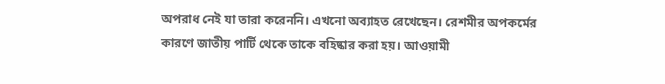অপরাধ নেই যা তারা করেননি। এখনো অব্যাহত রেখেছেন। রেশমীর অপকর্মের কারণে জাতীয় পার্টি থেকে তাকে বহিষ্কার করা হয়। আওয়ামী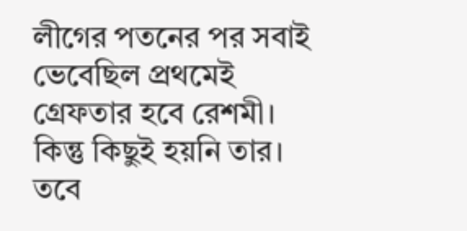লীগের পতনের পর সবাই ভেবেছিল প্রথমেই গ্রেফতার হবে রেশমী। কিন্তু কিছুই হয়নি তার। তবে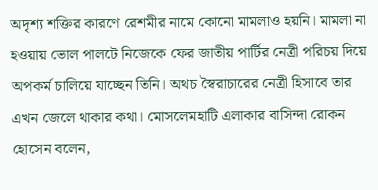অদৃশ্য শক্তির কারণে রেশমীর নামে কোনো মামলাও হয়নি। মামলা না হওয়ায় ভোল পালটে নিজেকে ফের জাতীয় পার্টির নেত্রী পরিচয় দিয়ে অপকর্ম চালিয়ে যাচ্ছেন তিনি। অথচ স্বৈরাচারের নেত্রী হিসাবে তার এখন জেলে থাকার কথা। মোসলেমহাটি এলাকার বাসিন্দা রোকন হোসেন বলেন,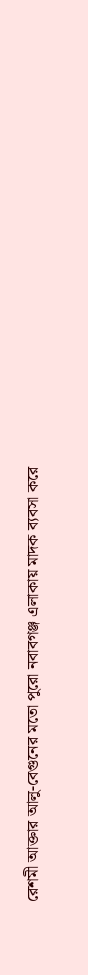রেশমী আক্তার আলু-বেগুনের মতো পুরো নবাবগঞ্জ এলাকায় মাদক ব্যবসা করে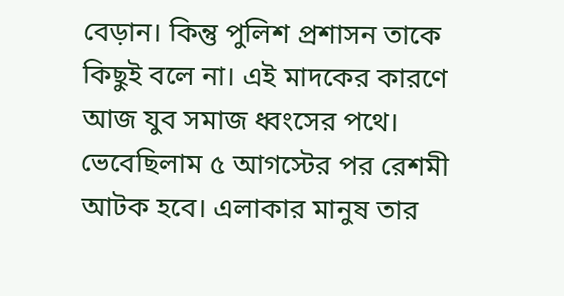বেড়ান। কিন্তু পুলিশ প্রশাসন তাকে কিছুই বলে না। এই মাদকের কারণে আজ যুব সমাজ ধ্বংসের পথে। ভেবেছিলাম ৫ আগস্টের পর রেশমী আটক হবে। এলাকার মানুষ তার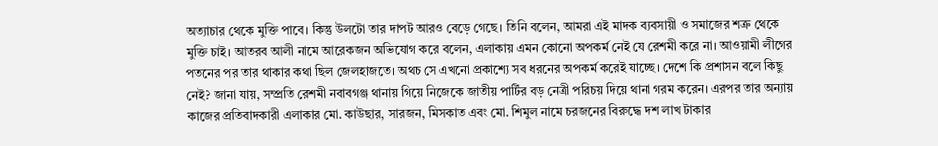অত্যাচার থেকে মুক্তি পাবে। কিন্তু উলটো তার দাপট আরও বেড়ে গেছে। তিনি বলেন, আমরা এই মাদক ব্যবসায়ী ও সমাজের শত্রু থেকে মুক্তি চাই। আতরব আলী নামে আরেকজন অভিযোগ করে বলেন, এলাকায় এমন কোনো অপকর্ম নেই যে রেশমী করে না। আওয়ামী লীগের পতনের পর তার থাকার কথা ছিল জেলহাজতে। অথচ সে এখনো প্রকাশ্যে সব ধরনের অপকর্ম করেই যাচ্ছে। দেশে কি প্রশাসন বলে কিছু নেই? জানা যায়, সম্প্রতি রেশমী নবাবগঞ্জ থানায় গিয়ে নিজেকে জাতীয় পার্টির বড় নেত্রী পরিচয় দিয়ে থানা গরম করেন। এরপর তার অন্যায় কাজের প্রতিবাদকারী এলাকার মো. কাউছার, সারজন, মিসকাত এবং মো. শিমুল নামে চরজনের বিরুদ্ধে দশ লাখ টাকার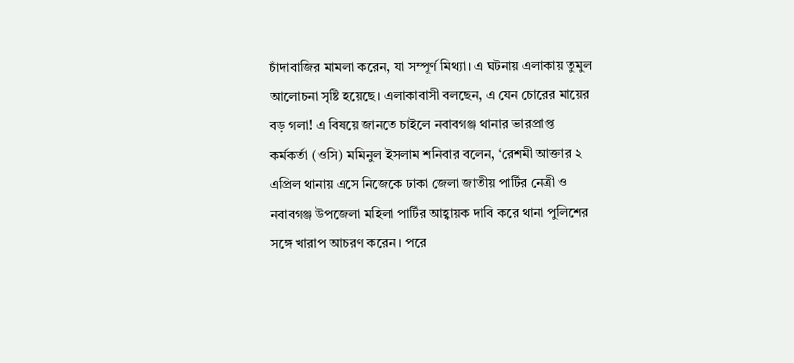চাঁদাবাজির মামলা করেন, যা সম্পূর্ণ মিথ্যা। এ ঘটনায় এলাকায় তুমুল আলোচনা সৃষ্টি হয়েছে। এলাকাবাসী বলছেন, এ যেন চোরের মায়ের বড় গলা! এ বিষয়ে জানতে চাইলে নবাবগঞ্জ থানার ভারপ্রাপ্ত কর্মকর্তা (ওসি) মমিনুল ইসলাম শনিবার বলেন, ‘রেশমী আক্তার ২ এপ্রিল থানায় এসে নিজেকে ঢাকা জেলা জাতীয় পার্টির নেত্রী ও নবাবগঞ্জ উপজেলা মহিলা পার্টির আহ্বায়ক দাবি করে থানা পুলিশের সঙ্গে খারাপ আচরণ করেন। পরে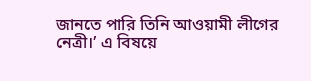জানতে পারি তিনি আওয়ামী লীগের নেত্রী।’ এ বিষয়ে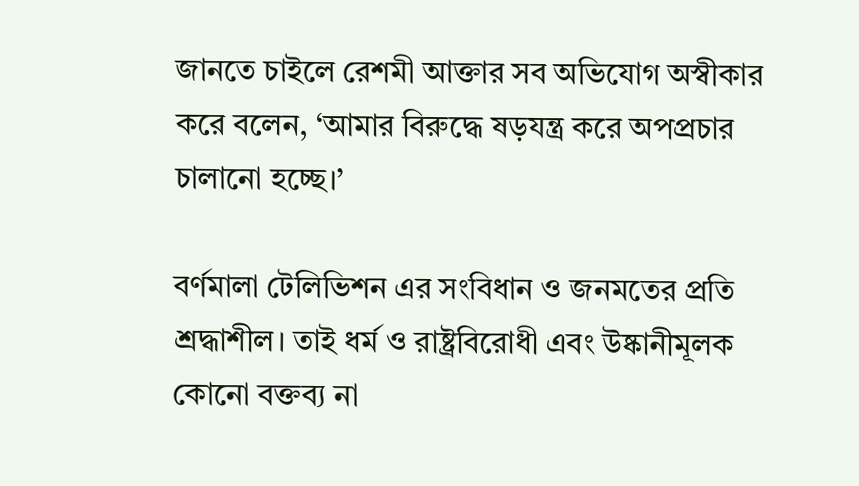জানতে চাইলে রেশমী আক্তার সব অভিযোগ অস্বীকার করে বলেন, ‘আমার বিরুদ্ধে ষড়যন্ত্র করে অপপ্রচার চালানো হচ্ছে।’

বর্ণমালা টেলিভিশন এর সংবিধান ও জনমতের প্রতি শ্রদ্ধাশীল। তাই ধর্ম ও রাষ্ট্রবিরোধী এবং উষ্কানীমূলক কোনো বক্তব্য না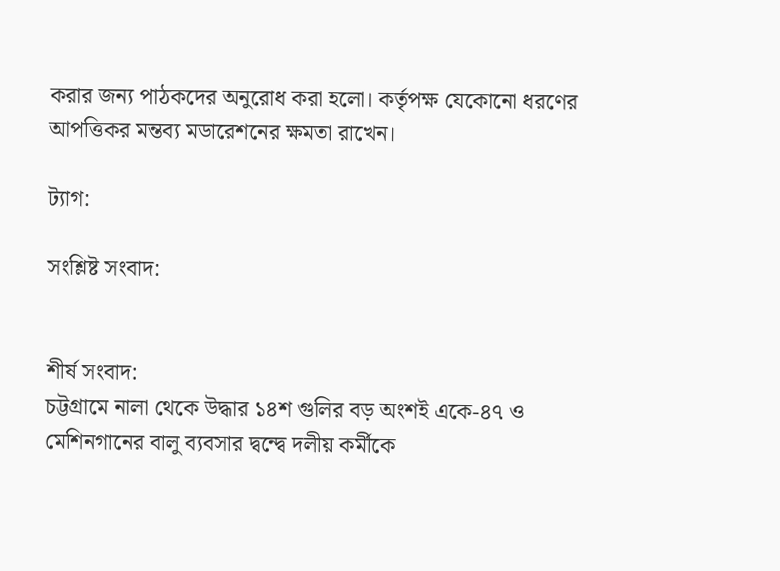করার জন্য পাঠকদের অনুরোধ করা হলো। কর্তৃপক্ষ যেকোনো ধরণের আপত্তিকর মন্তব্য মডারেশনের ক্ষমতা রাখেন।

ট্যাগ:

সংশ্লিষ্ট সংবাদ:


শীর্ষ সংবাদ:
চট্টগ্রামে নালা থেকে উদ্ধার ১৪শ গুলির বড় অংশই একে-৪৭ ও মেশিনগানের বালু ব্যবসার দ্বন্দ্বে দলীয় কর্মীকে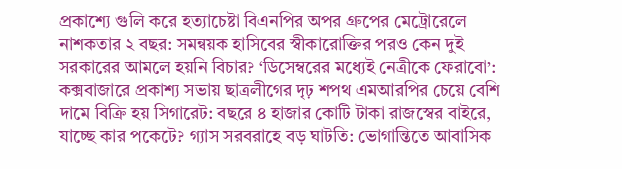প্রকাশ্যে গুলি করে হত্যাচেষ্টা বিএনপির অপর গ্রুপের মেট্রোরেলে নাশকতার ২ বছর: সমন্বয়ক হাসিবের স্বীকারোক্তির পরও কেন দুই সরকারের আমলে হয়নি বিচার? ‘ডিসেম্বরের মধ্যেই নেত্রীকে ফেরাবো’: কক্সবাজারে প্রকাশ্য সভায় ছাত্রলীগের দৃঢ় শপথ এমআরপির চেয়ে বেশি দামে বিক্রি হয় সিগারেট: বছরে ৪ হাজার কোটি টাকা রাজস্বের বাইরে, যাচ্ছে কার পকেটে? গ্যাস সরবরাহে বড় ঘাটতি: ভোগান্তিতে আবাসিক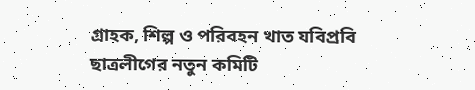গ্রাহক, শিল্প ও পরিবহন খাত যবিপ্রবি ছাত্রলীগের নতুন কমিটি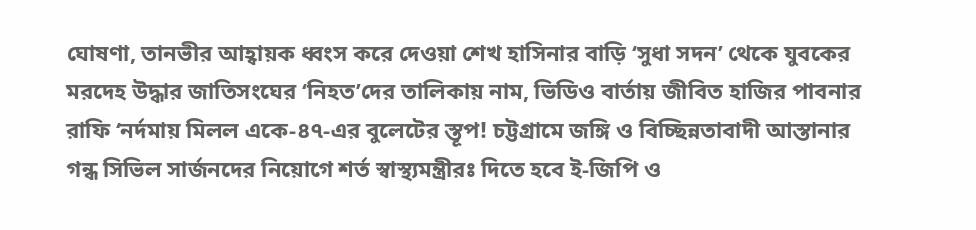ঘোষণা, তানভীর আহ্বায়ক ধ্বংস করে দেওয়া শেখ হাসিনার বাড়ি ‘সুধা সদন’ থেকে যুবকের মরদেহ উদ্ধার জাতিসংঘের ‘নিহত’দের তালিকায় নাম, ভিডিও বার্তায় জীবিত হাজির পাবনার রাফি ‘নর্দমায় মিলল একে-৪৭-এর বুলেটের স্তূপ! চট্টগ্রামে জঙ্গি ও বিচ্ছিন্নতাবাদী আস্তানার গন্ধ সিভিল সার্জনদের নিয়োগে শর্ত স্বাস্থ্যমন্ত্রীরঃ দিতে হবে ই-জিপি ও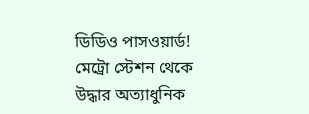ডিডিও পাসওয়ার্ড! মেট্রো স্টেশন থেকে উদ্ধার অত্যাধুনিক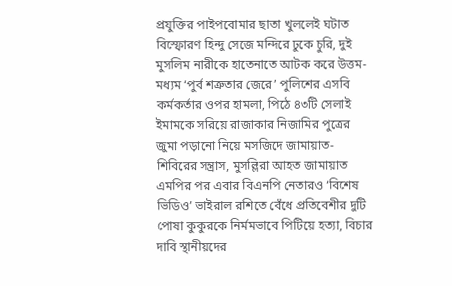প্রযুক্তির পাইপবোমার ছাতা খুললেই ঘটাত বিস্ফোরণ হিন্দু সেজে মন্দিরে ঢুকে চুরি, দুই মুসলিম নারীকে হাতেনাতে আটক করে উত্তম-মধ্যম ‘পুর্ব শত্রুতার জেরে’ পুলিশের এসবি কর্মকর্তার ওপর হামলা, পিঠে ৪৩টি সেলাই ইমামকে সরিয়ে রাজাকার নিজামির পুত্রের জুমা পড়ানো নিয়ে মসজিদে জামায়াত-শিবিরের সন্ত্রাস, মুসল্লিরা আহত জামায়াত এমপির পর এবার বিএনপি নেতারও ‘বিশেষ ভিডিও’ ভাইরাল রশিতে বেঁধে প্রতিবেশীর দুটি পোষা কুকুরকে নির্মমভাবে পিটিয়ে হত্যা, বিচার দাবি স্থানীয়দের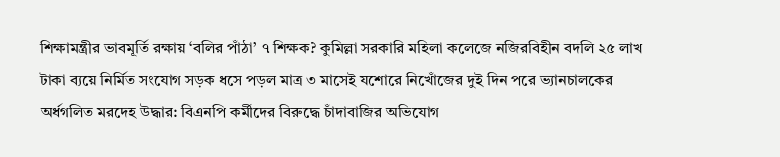শিক্ষামন্ত্রীর ভাবমূর্তি রক্ষায় ‘বলির পাঁঠা’ ৭ শিক্ষক? কুমিল্লা সরকারি মহিলা কলেজে নজিরবিহীন বদলি ২৫ লাখ টাকা ব্যয়ে নির্মিত সংযোগ সড়ক ধসে পড়ল মাত্র ৩ মাসেই যশোরে নিখোঁজের দুই দিন পরে ভ্যানচালকের অর্ধগলিত মরদেহ উদ্ধার: বিএনপি কর্মীদের বিরুদ্ধে চাঁদাবাজির অভিযোগ